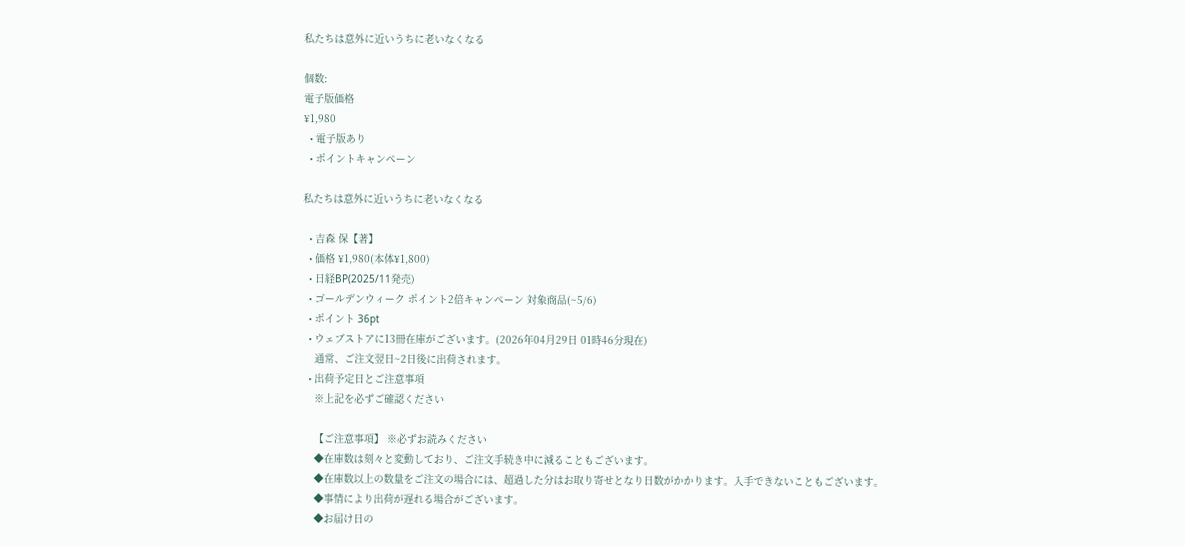私たちは意外に近いうちに老いなくなる

個数:
電子版価格
¥1,980
  • 電子版あり
  • ポイントキャンペーン

私たちは意外に近いうちに老いなくなる

  • 吉森 保【著】
  • 価格 ¥1,980(本体¥1,800)
  • 日経BP(2025/11発売)
  • ゴールデンウィーク ポイント2倍キャンペーン 対象商品(~5/6)
  • ポイント 36pt
  • ウェブストアに13冊在庫がございます。(2026年04月29日 01時46分現在)
    通常、ご注文翌日~2日後に出荷されます。
  • 出荷予定日とご注意事項
    ※上記を必ずご確認ください

    【ご注意事項】 ※必ずお読みください
    ◆在庫数は刻々と変動しており、ご注文手続き中に減ることもございます。
    ◆在庫数以上の数量をご注文の場合には、超過した分はお取り寄せとなり日数がかかります。入手できないこともございます。
    ◆事情により出荷が遅れる場合がございます。
    ◆お届け日の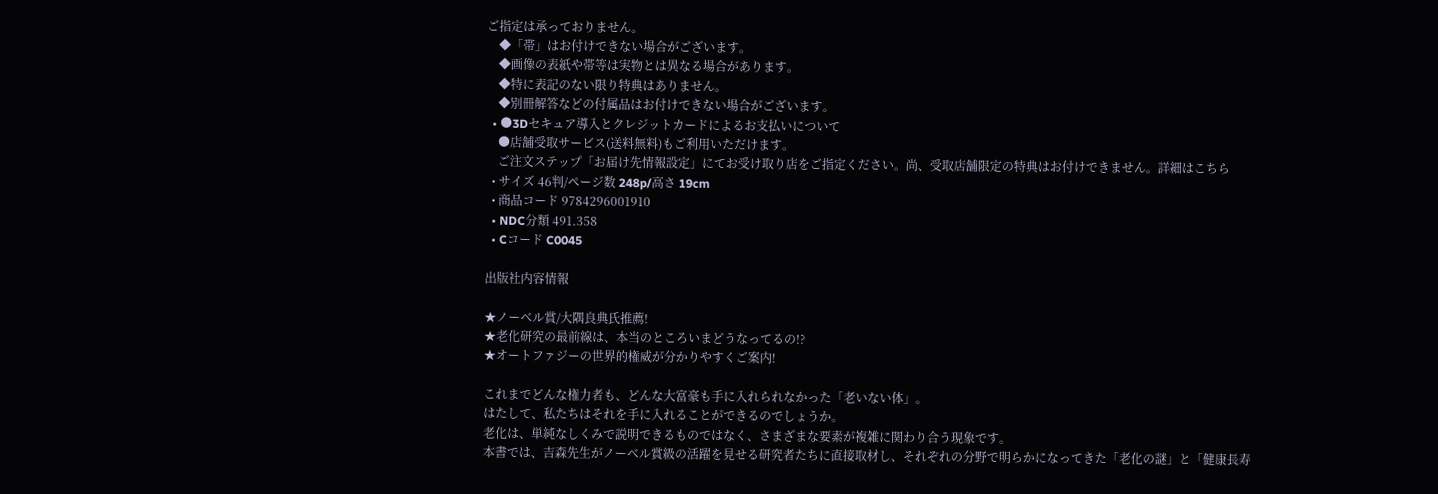ご指定は承っておりません。
    ◆「帯」はお付けできない場合がございます。
    ◆画像の表紙や帯等は実物とは異なる場合があります。
    ◆特に表記のない限り特典はありません。
    ◆別冊解答などの付属品はお付けできない場合がございます。
  • ●3Dセキュア導入とクレジットカードによるお支払いについて
    ●店舗受取サービス(送料無料)もご利用いただけます。
    ご注文ステップ「お届け先情報設定」にてお受け取り店をご指定ください。尚、受取店舗限定の特典はお付けできません。詳細はこちら
  • サイズ 46判/ページ数 248p/高さ 19cm
  • 商品コード 9784296001910
  • NDC分類 491.358
  • Cコード C0045

出版社内容情報

★ノーベル賞/大隅良典氏推薦!
★老化研究の最前線は、本当のところいまどうなってるの!?
★オートファジーの世界的権威が分かりやすくご案内!

これまでどんな権力者も、どんな大富豪も手に入れられなかった「老いない体」。
はたして、私たちはそれを手に入れることができるのでしょうか。
老化は、単純なしくみで説明できるものではなく、さまざまな要素が複雑に関わり合う現象です。
本書では、吉森先生がノーベル賞級の活躍を見せる研究者たちに直接取材し、それぞれの分野で明らかになってきた「老化の謎」と「健康長寿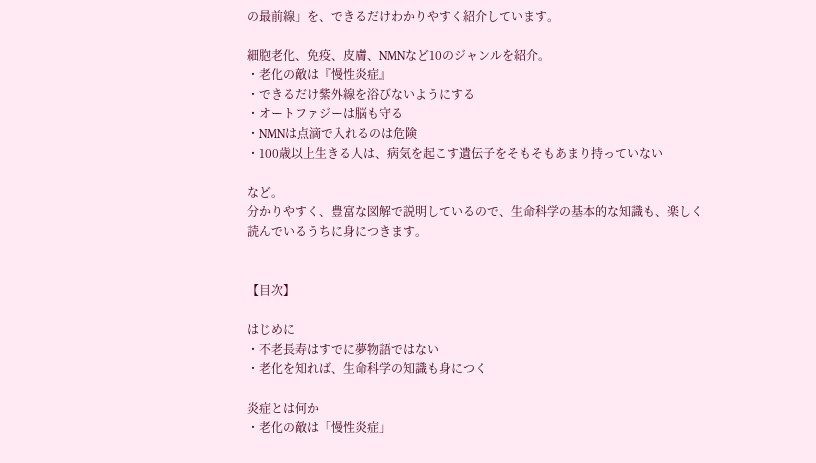の最前線」を、できるだけわかりやすく紹介しています。

細胞老化、免疫、皮膚、NMNなど10のジャンルを紹介。
・老化の敵は『慢性炎症』
・できるだけ紫外線を浴びないようにする
・オートファジーは脳も守る
・NMNは点滴で入れるのは危険
・100歳以上生きる人は、病気を起こす遺伝子をそもそもあまり持っていない

など。
分かりやすく、豊富な図解で説明しているので、生命科学の基本的な知識も、楽しく読んでいるうちに身につきます。


【目次】

はじめに
・不老長寿はすでに夢物語ではない
・老化を知れば、生命科学の知識も身につく

炎症とは何か
・老化の敵は「慢性炎症」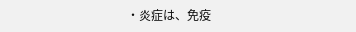・炎症は、免疫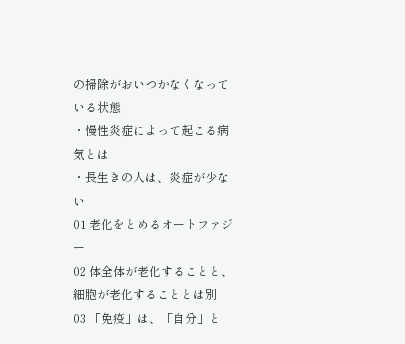の掃除がおいつかなくなっている状態
・慢性炎症によって起こる病気とは
・長生きの人は、炎症が少ない
01 老化をとめるオートファジー
02 体全体が老化することと、細胞が老化することとは別
03 「免疫」は、「自分」と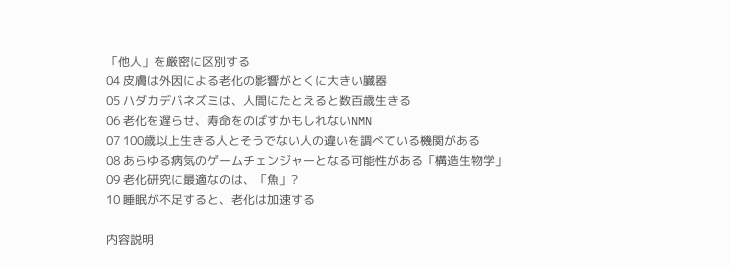「他人」を厳密に区別する
04 皮膚は外因による老化の影響がとくに大きい臓器
05 ハダカデバネズミは、人間にたとえると数百歳生きる
06 老化を遅らせ、寿命をのばすかもしれないNMN
07 100歳以上生きる人とそうでない人の違いを調べている機関がある
08 あらゆる病気のゲームチェンジャーとなる可能性がある「構造生物学」
09 老化研究に最適なのは、「魚」?
10 睡眠が不足すると、老化は加速する

内容説明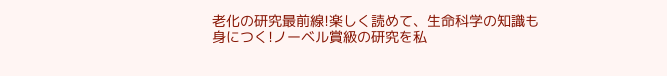老化の研究最前線!楽しく読めて、生命科学の知識も身につく!ノーベル賞級の研究を私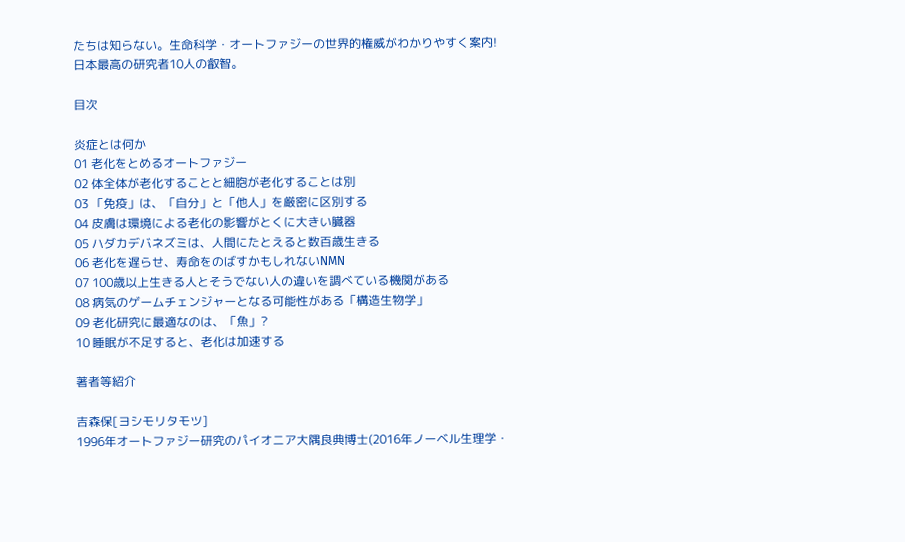たちは知らない。生命科学・オートファジーの世界的権威がわかりやすく案内!日本最高の研究者10人の叡智。

目次

炎症とは何か
01 老化をとめるオートファジー
02 体全体が老化することと細胞が老化することは別
03 「免疫」は、「自分」と「他人」を厳密に区別する
04 皮膚は環境による老化の影響がとくに大きい臓器
05 ハダカデバネズミは、人間にたとえると数百歳生きる
06 老化を遅らせ、寿命をのばすかもしれないNMN
07 100歳以上生きる人とそうでない人の違いを調べている機関がある
08 病気のゲームチェンジャーとなる可能性がある「構造生物学」
09 老化研究に最適なのは、「魚」?
10 睡眠が不足すると、老化は加速する

著者等紹介

吉森保[ヨシモリタモツ]
1996年オートファジー研究のパイオニア大隅良典博士(2016年ノーベル生理学・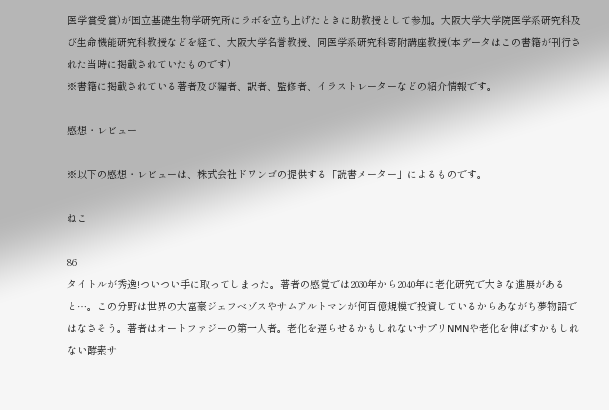医学賞受賞)が国立基礎生物学研究所にラボを立ち上げたときに助教授として参加。大阪大学大学院医学系研究科及び生命機能研究科教授などを経て、大阪大学名誉教授、同医学系研究科寄附講座教授(本データはこの書籍が刊行された当時に掲載されていたものです)
※書籍に掲載されている著者及び編者、訳者、監修者、イラストレーターなどの紹介情報です。

感想・レビュー

※以下の感想・レビューは、株式会社ドワンゴの提供する「読書メーター」によるものです。

ねこ

86
タイトルが秀逸!ついつい手に取ってしまった。著者の感覚では2030年から2040年に老化研究で大きな進展があると…。この分野は世界の大富豪ジェフベゾスやサムアルトマンが何百億規模で投資しているからあながち夢物語ではなさそう。著者はオートファジーの第一人者。老化を遅らせるかもしれないサプリNMNや老化を伸ばすかもしれない酵素サ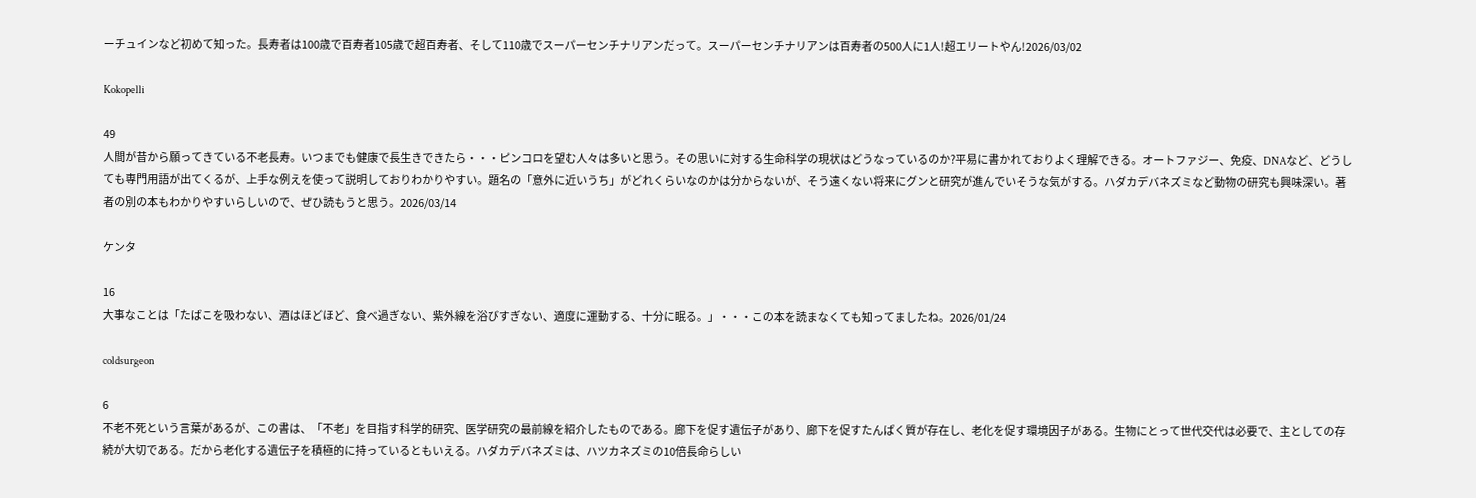ーチュインなど初めて知った。長寿者は100歳で百寿者105歳で超百寿者、そして110歳でスーパーセンチナリアンだって。スーパーセンチナリアンは百寿者の500人に1人!超エリートやん!2026/03/02

Kokopelli

49
人間が昔から願ってきている不老長寿。いつまでも健康で長生きできたら・・・ピンコロを望む人々は多いと思う。その思いに対する生命科学の現状はどうなっているのか?平易に書かれておりよく理解できる。オートファジー、免疫、DNAなど、どうしても専門用語が出てくるが、上手な例えを使って説明しておりわかりやすい。題名の「意外に近いうち」がどれくらいなのかは分からないが、そう遠くない将来にグンと研究が進んでいそうな気がする。ハダカデバネズミなど動物の研究も興味深い。著者の別の本もわかりやすいらしいので、ぜひ読もうと思う。2026/03/14

ケンタ

16
大事なことは「たばこを吸わない、酒はほどほど、食べ過ぎない、紫外線を浴びすぎない、適度に運動する、十分に眠る。」・・・この本を読まなくても知ってましたね。2026/01/24

coldsurgeon

6
不老不死という言葉があるが、この書は、「不老」を目指す科学的研究、医学研究の最前線を紹介したものである。廊下を促す遺伝子があり、廊下を促すたんぱく質が存在し、老化を促す環境因子がある。生物にとって世代交代は必要で、主としての存続が大切である。だから老化する遺伝子を積極的に持っているともいえる。ハダカデバネズミは、ハツカネズミの10倍長命らしい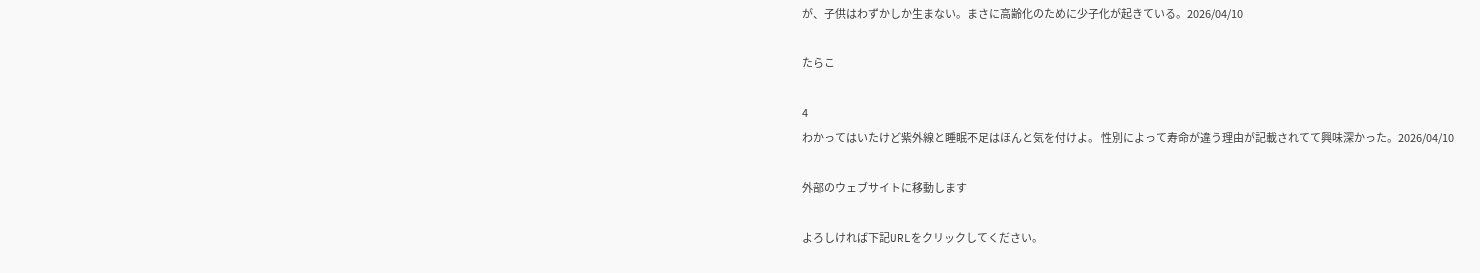が、子供はわずかしか生まない。まさに高齢化のために少子化が起きている。2026/04/10

たらこ

4
わかってはいたけど紫外線と睡眠不足はほんと気を付けよ。 性別によって寿命が違う理由が記載されてて興味深かった。2026/04/10

外部のウェブサイトに移動します

よろしければ下記URLをクリックしてください。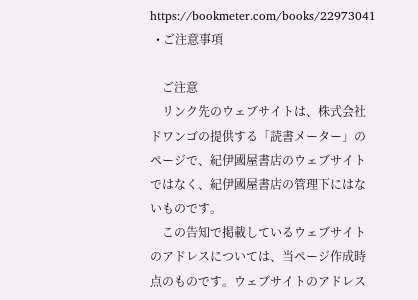https://bookmeter.com/books/22973041
  • ご注意事項

    ご注意
    リンク先のウェブサイトは、株式会社ドワンゴの提供する「読書メーター」のページで、紀伊國屋書店のウェブサイトではなく、紀伊國屋書店の管理下にはないものです。
    この告知で掲載しているウェブサイトのアドレスについては、当ページ作成時点のものです。ウェブサイトのアドレス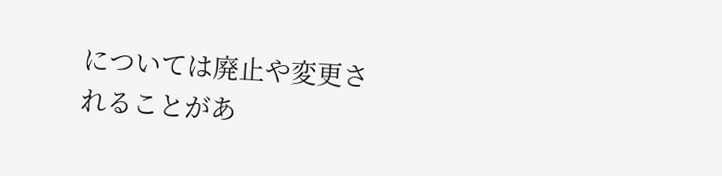については廃止や変更されることがあ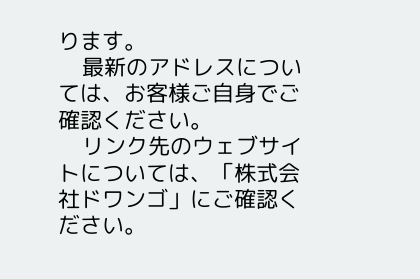ります。
    最新のアドレスについては、お客様ご自身でご確認ください。
    リンク先のウェブサイトについては、「株式会社ドワンゴ」にご確認ください。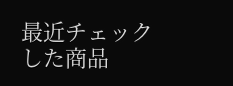最近チェックした商品